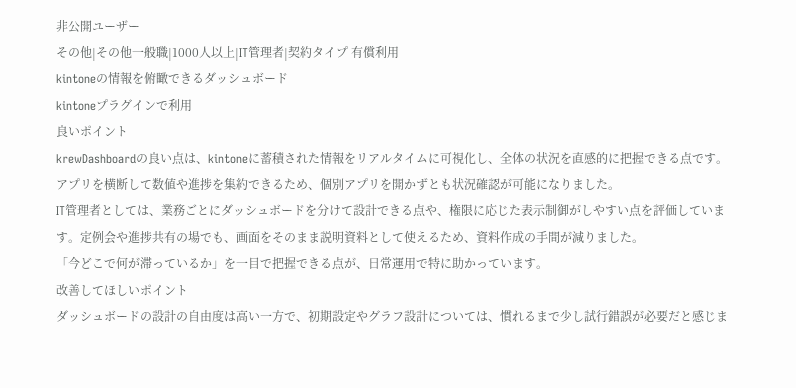非公開ユーザー
その他|その他一般職|1000人以上|IT管理者|契約タイプ 有償利用
kintoneの情報を俯瞰できるダッシュボード
kintoneプラグインで利用
良いポイント
krewDashboardの良い点は、kintoneに蓄積された情報をリアルタイムに可視化し、全体の状況を直感的に把握できる点です。アプリを横断して数値や進捗を集約できるため、個別アプリを開かずとも状況確認が可能になりました。
IT管理者としては、業務ごとにダッシュボードを分けて設計できる点や、権限に応じた表示制御がしやすい点を評価しています。定例会や進捗共有の場でも、画面をそのまま説明資料として使えるため、資料作成の手間が減りました。
「今どこで何が滞っているか」を一目で把握できる点が、日常運用で特に助かっています。
改善してほしいポイント
ダッシュボードの設計の自由度は高い一方で、初期設定やグラフ設計については、慣れるまで少し試行錯誤が必要だと感じま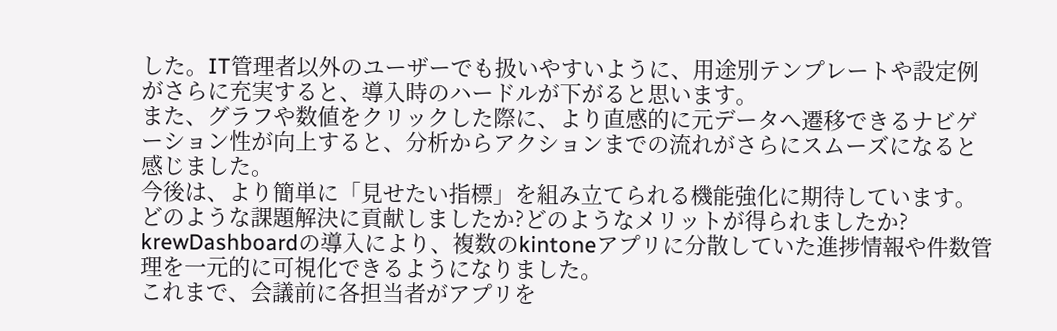した。IT管理者以外のユーザーでも扱いやすいように、用途別テンプレートや設定例がさらに充実すると、導入時のハードルが下がると思います。
また、グラフや数値をクリックした際に、より直感的に元データへ遷移できるナビゲーション性が向上すると、分析からアクションまでの流れがさらにスムーズになると感じました。
今後は、より簡単に「見せたい指標」を組み立てられる機能強化に期待しています。
どのような課題解決に貢献しましたか?どのようなメリットが得られましたか?
krewDashboardの導入により、複数のkintoneアプリに分散していた進捗情報や件数管理を一元的に可視化できるようになりました。
これまで、会議前に各担当者がアプリを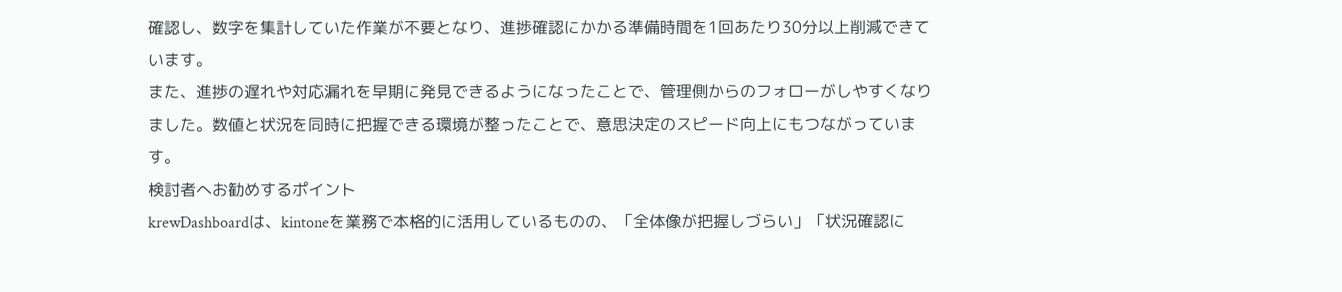確認し、数字を集計していた作業が不要となり、進捗確認にかかる準備時間を1回あたり30分以上削減できています。
また、進捗の遅れや対応漏れを早期に発見できるようになったことで、管理側からのフォローがしやすくなりました。数値と状況を同時に把握できる環境が整ったことで、意思決定のスピード向上にもつながっています。
検討者へお勧めするポイント
krewDashboardは、kintoneを業務で本格的に活用しているものの、「全体像が把握しづらい」「状況確認に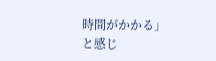時間がかかる」と感じ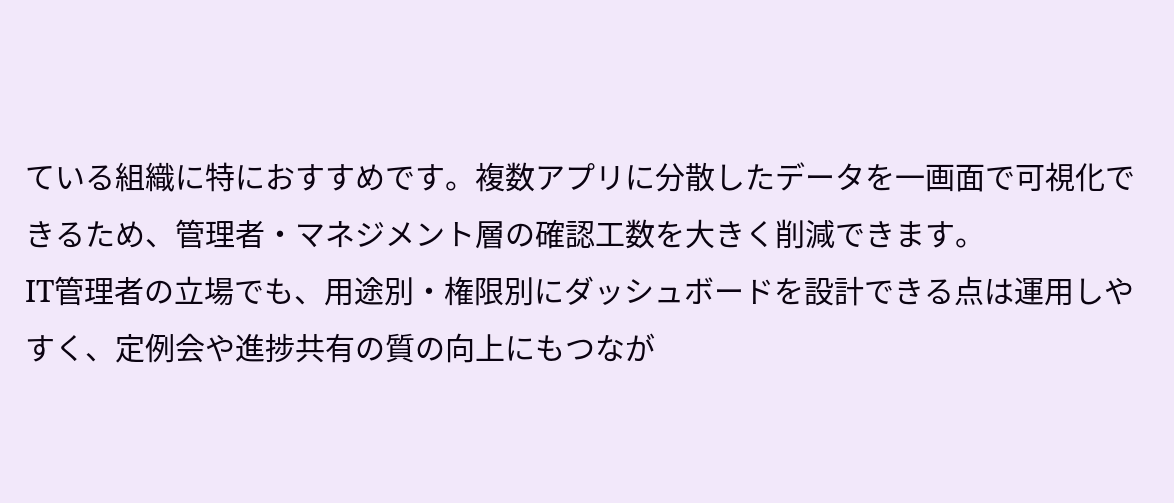ている組織に特におすすめです。複数アプリに分散したデータを一画面で可視化できるため、管理者・マネジメント層の確認工数を大きく削減できます。
IT管理者の立場でも、用途別・権限別にダッシュボードを設計できる点は運用しやすく、定例会や進捗共有の質の向上にもつなが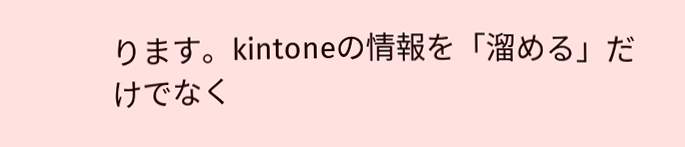ります。kintoneの情報を「溜める」だけでなく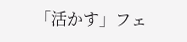「活かす」フェ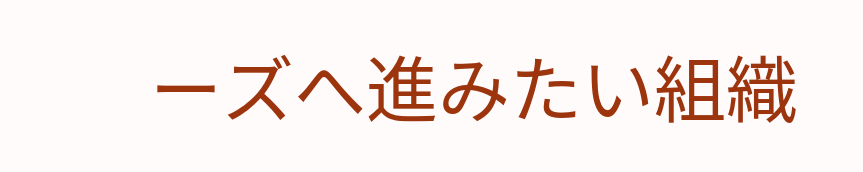ーズへ進みたい組織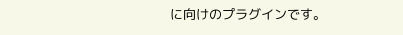に向けのプラグインです。